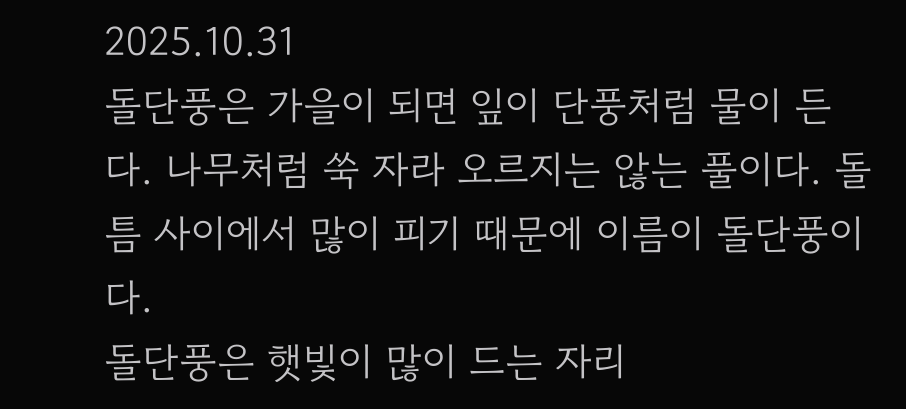2025.10.31
돌단풍은 가을이 되면 잎이 단풍처럼 물이 든다. 나무처럼 쑥 자라 오르지는 않는 풀이다. 돌틈 사이에서 많이 피기 때문에 이름이 돌단풍이다.
돌단풍은 햇빛이 많이 드는 자리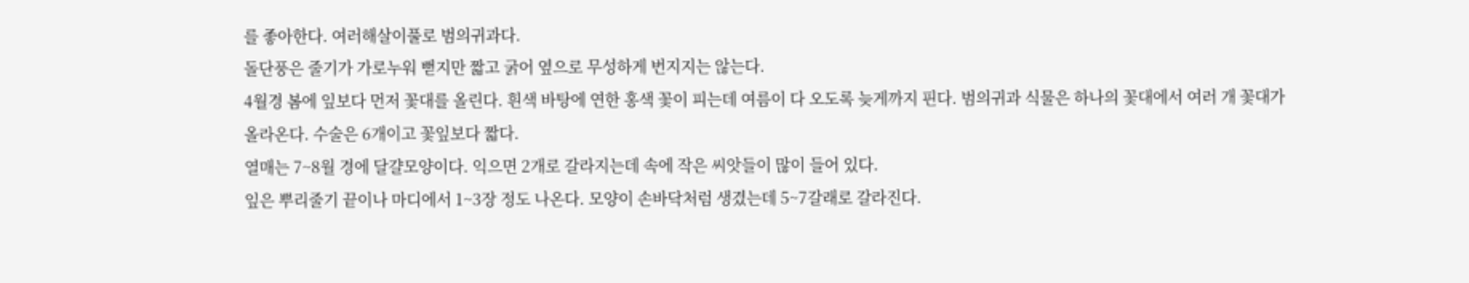를 좋아한다. 여러해살이풀로 범의귀과다.
돌단풍은 줄기가 가로누워 뻗지만 짧고 굵어 옆으로 무성하게 번지지는 않는다.
4월경 봄에 잎보다 먼저 꽃대를 올린다. 흰색 바탕에 연한 홍색 꽃이 피는데 여름이 다 오도록 늦게까지 핀다. 범의귀과 식물은 하나의 꽃대에서 여러 개 꽃대가 올라온다. 수술은 6개이고 꽃잎보다 짧다.
열매는 7~8월 경에 달걀모양이다. 익으면 2개로 갈라지는데 속에 작은 씨앗들이 많이 들어 있다.
잎은 뿌리줄기 끝이나 마디에서 1~3장 정도 나온다. 모양이 손바닥처럼 생겼는데 5~7갈래로 갈라진다.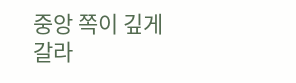중앙 쪽이 깊게 갈라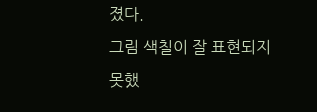졌다.
그림 색칠이 잘 표현되지 못했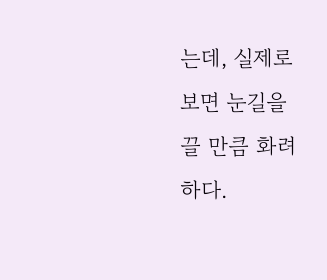는데, 실제로 보면 눈길을 끌 만큼 화려하다.